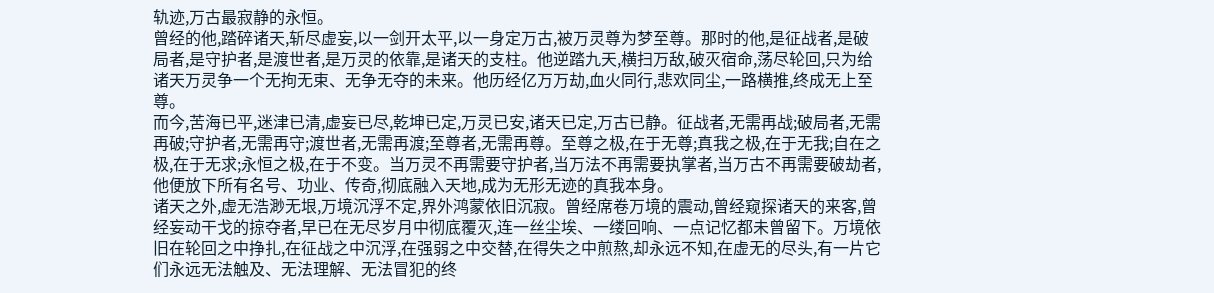轨迹,万古最寂静的永恒。
曾经的他,踏碎诸天,斩尽虚妄,以一剑开太平,以一身定万古,被万灵尊为梦至尊。那时的他,是征战者,是破局者,是守护者,是渡世者,是万灵的依靠,是诸天的支柱。他逆踏九天,横扫万敌,破灭宿命,荡尽轮回,只为给诸天万灵争一个无拘无束、无争无夺的未来。他历经亿万万劫,血火同行,悲欢同尘,一路横推,终成无上至尊。
而今,苦海已平,迷津已清,虚妄已尽,乾坤已定,万灵已安,诸天已定,万古已静。征战者,无需再战;破局者,无需再破;守护者,无需再守;渡世者,无需再渡;至尊者,无需再尊。至尊之极,在于无尊;真我之极,在于无我;自在之极,在于无求;永恒之极,在于不变。当万灵不再需要守护者,当万法不再需要执掌者,当万古不再需要破劫者,他便放下所有名号、功业、传奇,彻底融入天地,成为无形无迹的真我本身。
诸天之外,虚无浩渺无垠,万境沉浮不定,界外鸿蒙依旧沉寂。曾经席卷万境的震动,曾经窥探诸天的来客,曾经妄动干戈的掠夺者,早已在无尽岁月中彻底覆灭,连一丝尘埃、一缕回响、一点记忆都未曾留下。万境依旧在轮回之中挣扎,在征战之中沉浮,在强弱之中交替,在得失之中煎熬,却永远不知,在虚无的尽头,有一片它们永远无法触及、无法理解、无法冒犯的终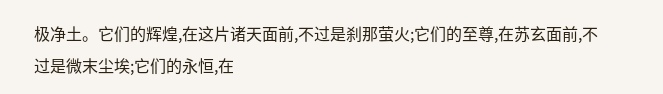极净土。它们的辉煌,在这片诸天面前,不过是刹那萤火;它们的至尊,在苏玄面前,不过是微末尘埃;它们的永恒,在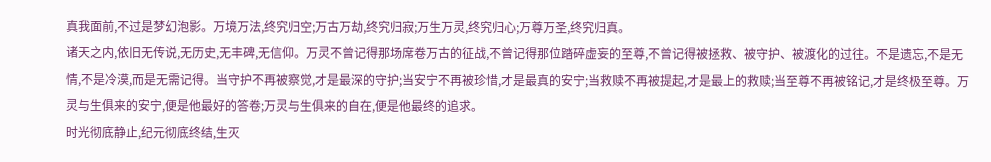真我面前,不过是梦幻泡影。万境万法,终究归空;万古万劫,终究归寂;万生万灵,终究归心;万尊万圣,终究归真。
诸天之内,依旧无传说,无历史,无丰碑,无信仰。万灵不曾记得那场席卷万古的征战,不曾记得那位踏碎虚妄的至尊,不曾记得被拯救、被守护、被渡化的过往。不是遗忘,不是无情,不是冷漠,而是无需记得。当守护不再被察觉,才是最深的守护;当安宁不再被珍惜,才是最真的安宁;当救赎不再被提起,才是最上的救赎;当至尊不再被铭记,才是终极至尊。万灵与生俱来的安宁,便是他最好的答卷;万灵与生俱来的自在,便是他最终的追求。
时光彻底静止,纪元彻底终结,生灭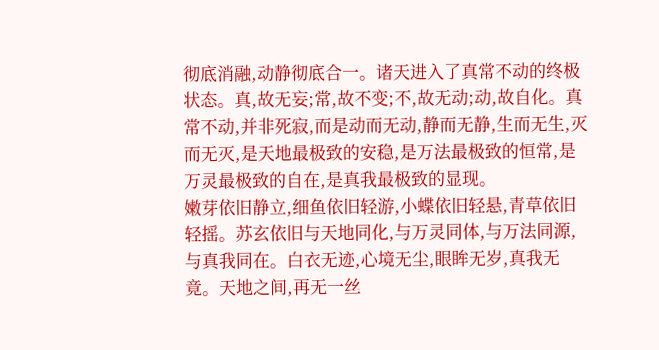彻底消融,动静彻底合一。诸天进入了真常不动的终极状态。真,故无妄;常,故不变;不,故无动;动,故自化。真常不动,并非死寂,而是动而无动,静而无静,生而无生,灭而无灭,是天地最极致的安稳,是万法最极致的恒常,是万灵最极致的自在,是真我最极致的显现。
嫩芽依旧静立,细鱼依旧轻游,小蝶依旧轻悬,青草依旧轻摇。苏玄依旧与天地同化,与万灵同体,与万法同源,与真我同在。白衣无迹,心境无尘,眼眸无岁,真我无竟。天地之间,再无一丝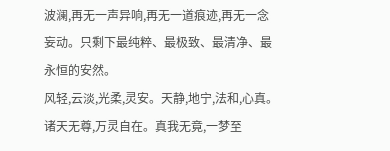波澜,再无一声异响,再无一道痕迹,再无一念妄动。只剩下最纯粹、最极致、最清净、最永恒的安然。
风轻,云淡,光柔,灵安。天静,地宁,法和,心真。诸天无尊,万灵自在。真我无竟,一梦至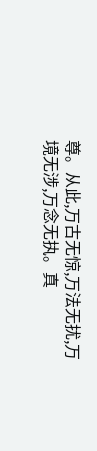尊。从此,万古无惊,万法无扰,万境无涉,万念无执。真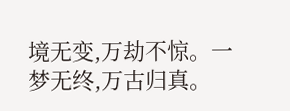境无变,万劫不惊。一梦无终,万古归真。